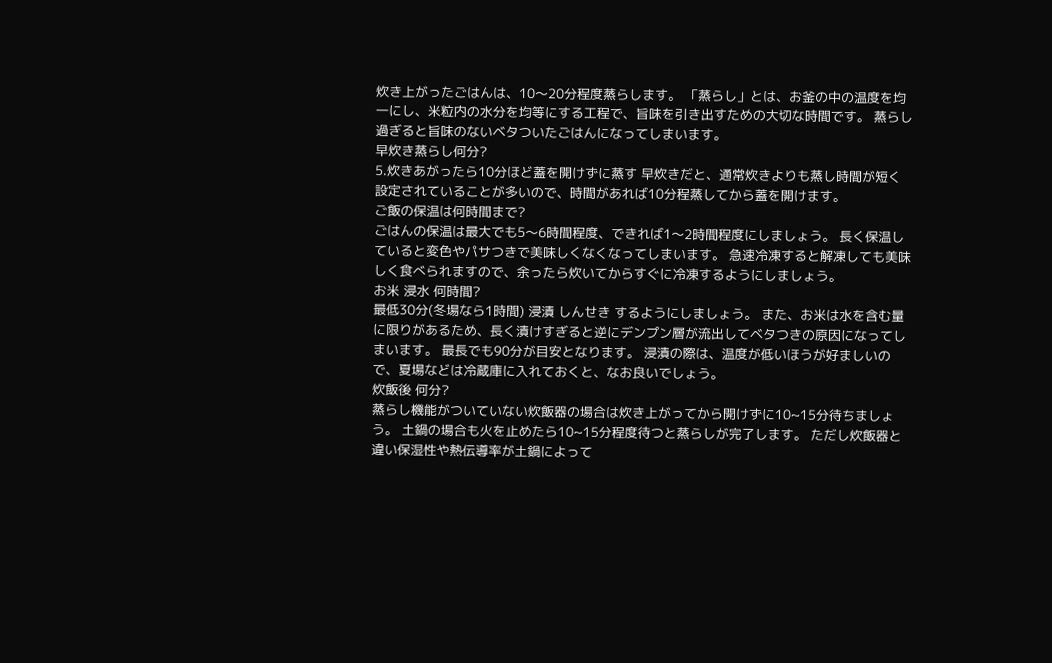炊き上がったごはんは、10〜20分程度蒸らします。 「蒸らし」とは、お釜の中の温度を均一にし、米粒内の水分を均等にする工程で、旨味を引き出すための大切な時間です。 蒸らし過ぎると旨味のないベタついたごはんになってしまいます。
早炊き蒸らし何分?
5.炊きあがったら10分ほど蓋を開けずに蒸す 早炊きだと、通常炊きよりも蒸し時間が短く設定されていることが多いので、時間があれば10分程蒸してから蓋を開けます。
ご飯の保温は何時間まで?
ごはんの保温は最大でも5〜6時間程度、できれば1〜2時間程度にしましょう。 長く保温していると変色やパサつきで美味しくなくなってしまいます。 急速冷凍すると解凍しても美味しく食べられますので、余ったら炊いてからすぐに冷凍するようにしましょう。
お米 浸水 何時間?
最低30分(冬場なら1時間) 浸漬 しんせき するようにしましょう。 また、お米は水を含む量に限りがあるため、長く漬けすぎると逆にデンプン層が流出してベタつきの原因になってしまいます。 最長でも90分が目安となります。 浸漬の際は、温度が低いほうが好ましいので、夏場などは冷蔵庫に入れておくと、なお良いでしょう。
炊飯後 何分?
蒸らし機能がついていない炊飯器の場合は炊き上がってから開けずに10~15分待ちましょう。 土鍋の場合も火を止めたら10~15分程度待つと蒸らしが完了します。 ただし炊飯器と違い保湿性や熱伝導率が土鍋によって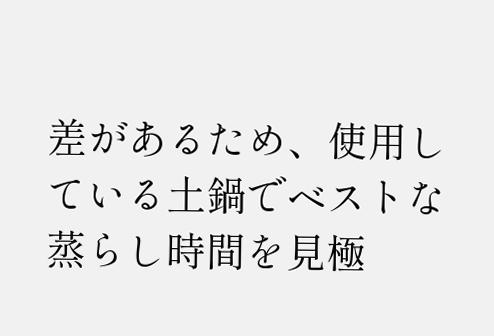差があるため、使用している土鍋でベストな蒸らし時間を見極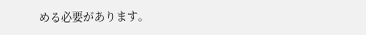める必要があります。